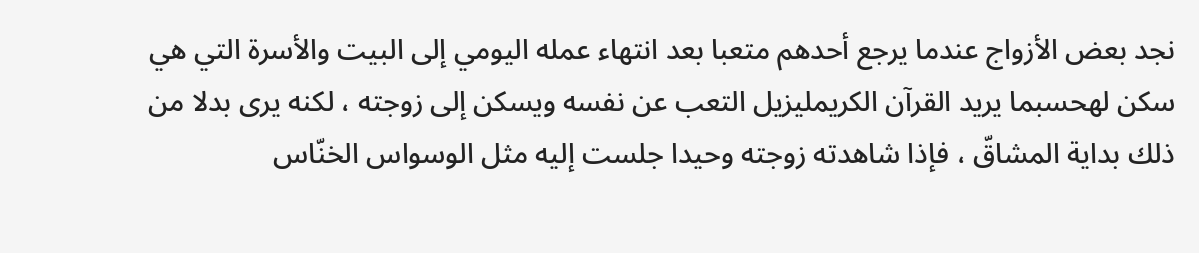نجد بعض الأزواج عندما يرجع أحدهم متعبا بعد انتهاء عمله اليومي إلى البيت والأسرة التي هي سكن لهحسبما يريد القرآن الكريمليزيل التعب عن نفسه ويسكن إلى زوجته ، لكنه يرى بدلا من ذلك بداية المشاقّ ، فإذا شاهدته زوجته وحيدا جلست إليه مثل الوسواس الخنّاس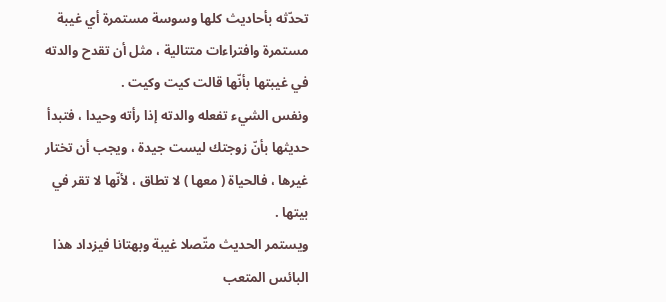تحدّثه بأحاديث كلها وسوسة مستمرة أي غيبة مستمرة وافتراءات متتالية ، مثل أن تقدح والدته في غيبتها بأنّها قالت كيت وكيت .
ونفس الشيء تفعله والدته إذا رأته وحيدا ، فتبدأ حديثها بأنّ زوجتك ليست جيدة ، ويجب أن تختار غيرها ، فالحياة ( معها ) لا تطاق ، لأنّها لا تقر في بيتها .
ويستمر الحديث متّصلا غيبة وبهتانا فيزداد هذا البائس المتعب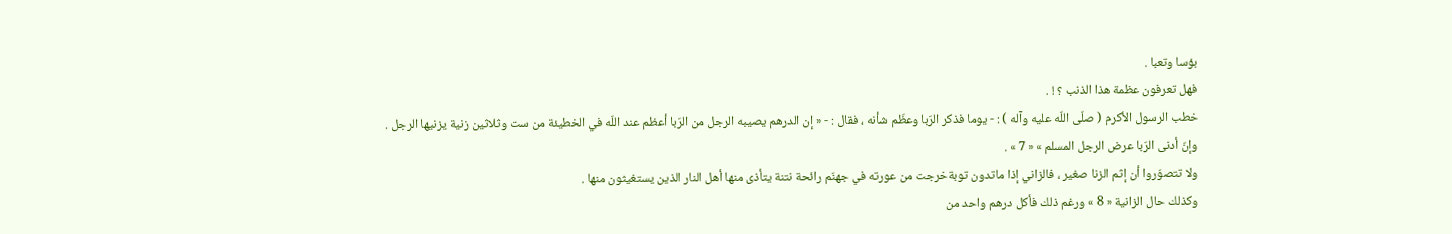بؤسا وتعبا .
فهل تعرفون عظمة هذا الذنب ؟ ! .
خطب الرسول الأكرم ( صلّى اللّه عليه وآله ) : - يوما فذكر الرّبا وعظّم شأنه ، فقال : - « إن الدرهم يصيبه الرجل من الرّبا أعظم عند اللّه في الخطيئة من ست وثلاثين زنية يزنيها الرجل .
وإنّ أدنى الرّبا عرض الرجل المسلم » « 7 » .
ولا تتصوّروا أن إثم الزنا صغير ، فالزاني إذا ماتدون توبةخرجت من عورته في جهنّم رائحة نتنة يتأذى منها أهل النار الذين يستغيثون منها .
وكذلك حال الزانية « 8 » ورغم ذلك فأكل درهم واحد من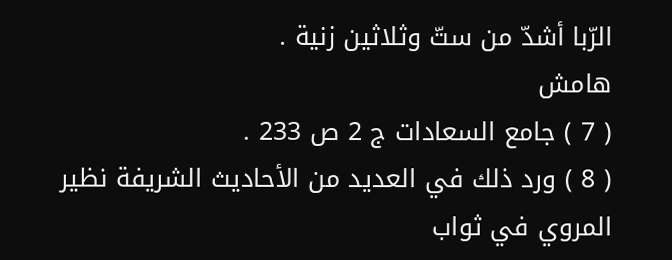الرّبا أشدّ من ستّ وثلاثين زنية .
هامش
( 7 ) جامع السعادات ج 2 ص 233 .
( 8 ) ورد ذلك في العديد من الأحاديث الشريفة نظير المروي في ثواب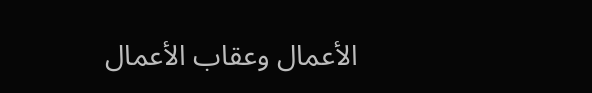الأعمال وعقاب الأعمال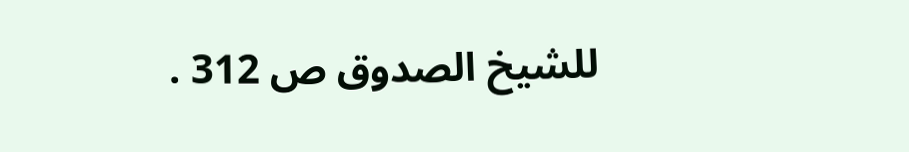للشيخ الصدوق ص 312 .